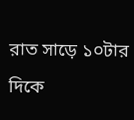রাত সাড়ে ১০টার দিকে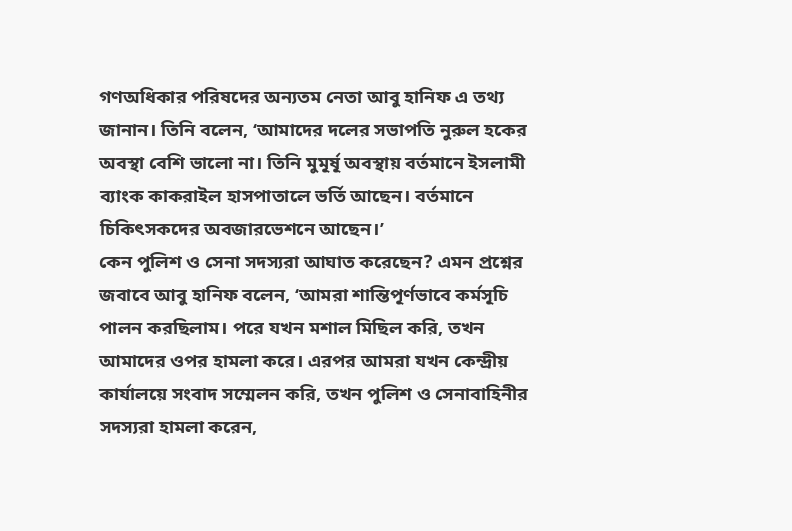গণঅধিকার পরিষদের অন্যতম নেতা আবু হানিফ এ তথ্য জানান। তিনি বলেন, ‘আমাদের দলের সভাপতি নুরুল হকের অবস্থা বেশি ভালো না। তিনি মুমূর্ষূ অবস্থায় বর্তমানে ইসলামী ব্যাংক কাকরাইল হাসপাতালে ভর্তি আছেন। বর্তমানে চিকিৎসকদের অবজারভেশনে আছেন।’
কেন পুলিশ ও সেনা সদস্যরা আঘাত করেছেন? এমন প্রশ্নের জবাবে আবু হানিফ বলেন, ‘আমরা শান্তিপূর্ণভাবে কর্মসূচি পালন করছিলাম। পরে যখন মশাল মিছিল করি, তখন আমাদের ওপর হামলা করে। এরপর আমরা যখন কেন্দ্রীয় কার্যালয়ে সংবাদ সম্মেলন করি, তখন পুলিশ ও সেনাবাহিনীর সদস্যরা হামলা করেন,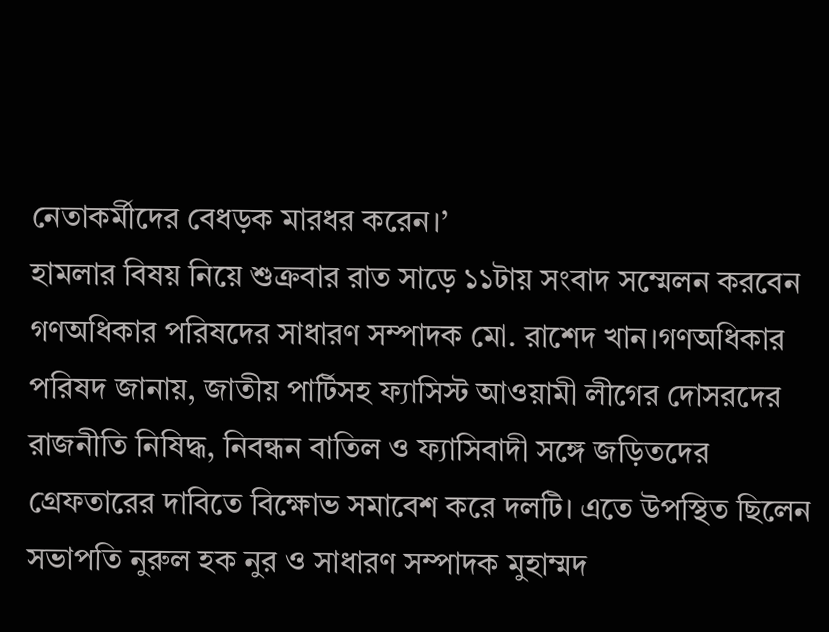নেতাকর্মীদের বেধড়ক মারধর করেন।’
হামলার বিষয় নিয়ে শুক্রবার রাত সাড়ে ১১টায় সংবাদ সম্মেলন করবেন গণঅধিকার পরিষদের সাধারণ সম্পাদক মো. রাশেদ খান।গণঅধিকার পরিষদ জানায়, জাতীয় পার্টিসহ ফ্যাসিস্ট আওয়ামী লীগের দোসরদের রাজনীতি নিষিদ্ধ, নিবন্ধন বাতিল ও ফ্যাসিবাদী সঙ্গে জড়িতদের গ্রেফতারের দাবিতে বিক্ষোভ সমাবেশ করে দলটি। এতে উপস্থিত ছিলেন সভাপতি নুরুল হক নুর ও সাধারণ সম্পাদক মুহাম্মদ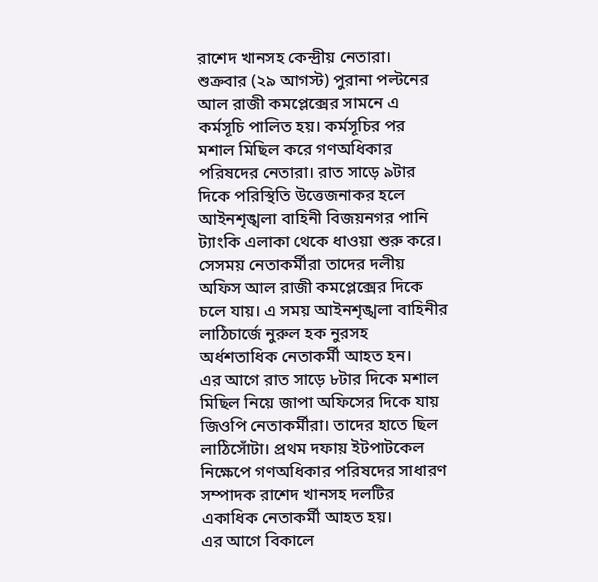রাশেদ খানসহ কেন্দ্রীয় নেতারা।
শুক্রবার (২৯ আগস্ট) পুরানা পল্টনের আল রাজী কমপ্লেক্সের সামনে এ কর্মসূচি পালিত হয়। কর্মসূচির পর মশাল মিছিল করে গণঅধিকার পরিষদের নেতারা। রাত সাড়ে ৯টার দিকে পরিস্থিতি উত্তেজনাকর হলে আইনশৃঙ্খলা বাহিনী বিজয়নগর পানি ট্যাংকি এলাকা থেকে ধাওয়া শুরু করে। সেসময় নেতাকর্মীরা তাদের দলীয় অফিস আল রাজী কমপ্লেক্সের দিকে চলে যায়। এ সময় আইনশৃঙ্খলা বাহিনীর লাঠিচার্জে নুরুল হক নুরসহ অর্ধশতাধিক নেতাকর্মী আহত হন।
এর আগে রাত সাড়ে ৮টার দিকে মশাল মিছিল নিয়ে জাপা অফিসের দিকে যায় জিওপি নেতাকর্মীরা। তাদের হাতে ছিল লাঠিসোঁটা। প্রথম দফায় ইটপাটকেল নিক্ষেপে গণঅধিকার পরিষদের সাধারণ সম্পাদক রাশেদ খানসহ দলটির একাধিক নেতাকর্মী আহত হয়।
এর আগে বিকালে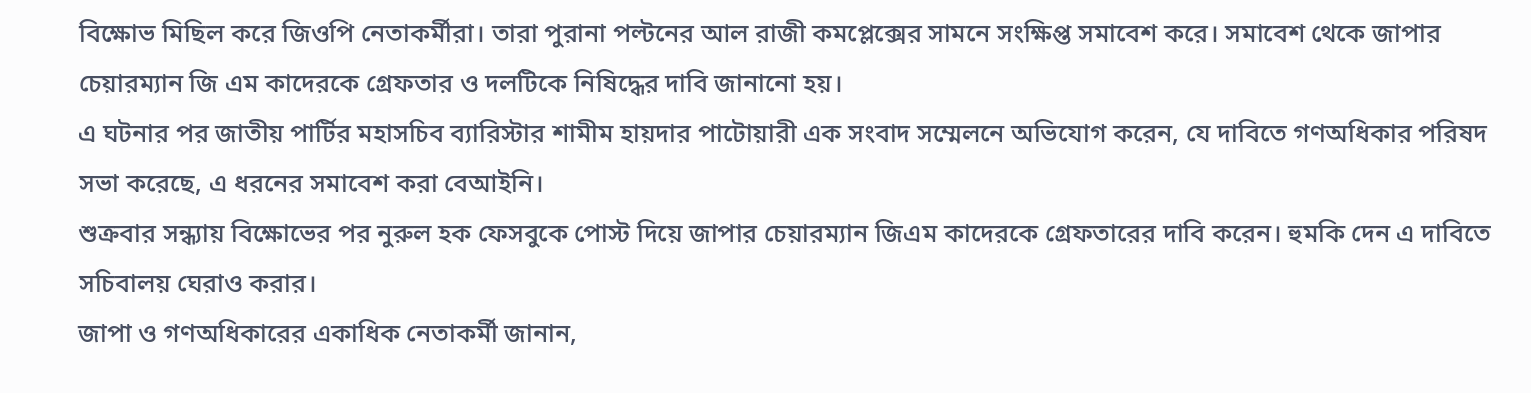বিক্ষোভ মিছিল করে জিওপি নেতাকর্মীরা। তারা পুরানা পল্টনের আল রাজী কমপ্লেক্সের সামনে সংক্ষিপ্ত সমাবেশ করে। সমাবেশ থেকে জাপার চেয়ারম্যান জি এম কাদেরকে গ্রেফতার ও দলটিকে নিষিদ্ধের দাবি জানানো হয়।
এ ঘটনার পর জাতীয় পার্টির মহাসচিব ব্যারিস্টার শামীম হায়দার পাটোয়ারী এক সংবাদ সম্মেলনে অভিযোগ করেন, যে দাবিতে গণঅধিকার পরিষদ সভা করেছে, এ ধরনের সমাবেশ করা বেআইনি।
শুক্রবার সন্ধ্যায় বিক্ষোভের পর নুরুল হক ফেসবুকে পোস্ট দিয়ে জাপার চেয়ারম্যান জিএম কাদেরকে গ্রেফতারের দাবি করেন। হুমকি দেন এ দাবিতে সচিবালয় ঘেরাও করার।
জাপা ও গণঅধিকারের একাধিক নেতাকর্মী জানান,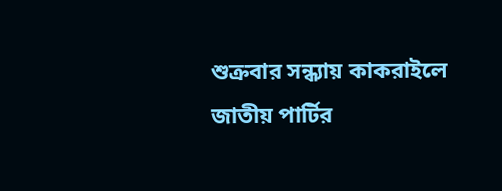শুক্রবার সন্ধ্যায় কাকরাইলে জাতীয় পার্টির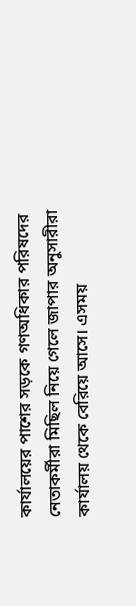কার্যালয়ের পাশের সড়কে গণঅধিকার পরিষদের নেতাকর্মীরা মিছিল নিয়ে গেলে জাপার অনুসারীরা কার্যালয় থেকে বেরিয়ে আসে। এসময়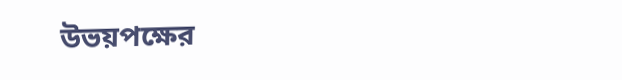উভয়পক্ষের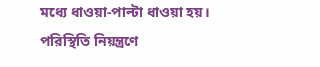মধ্যে ধাওয়া-পাল্টা ধাওয়া হয়। পরিস্থিতি নিয়ন্ত্রণে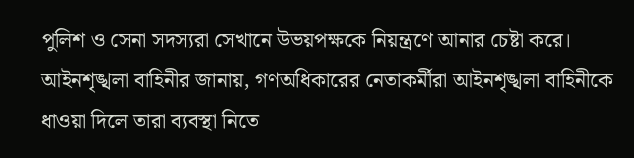পুলিশ ও সেনা সদস্যরা সেখানে উভয়পক্ষকে নিয়ন্ত্রণে আনার চেষ্টা করে।
আইনশৃঙ্খলা বাহিনীর জানায়, গণঅধিকারের নেতাকর্মীরা আইনশৃঙ্খলা বাহিনীকে ধাওয়া দিলে তারা ব্যবস্থা নিতে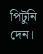পিটুনি দেন।